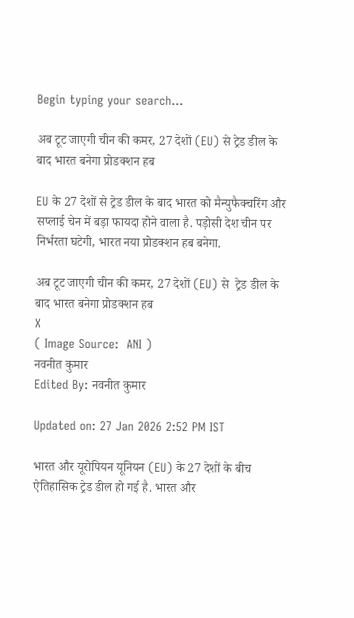Begin typing your search...

अब टूट जाएगी चीन की कमर, 27 देशों (EU) से ट्रेड डील के बाद भारत बनेगा प्रोडक्शन हब

EU के 27 देशों से ट्रेड डील के बाद भारत को मैन्युफैक्चरिंग और सप्लाई चेन में बड़ा फायदा होने वाला है. पड़ोसी देश चीन पर निर्भरता घटेगी, भारत नया प्रोडक्शन हब बनेगा.

अब टूट जाएगी चीन की कमर, 27 देशों (EU) से  ट्रेड डील के बाद भारत बनेगा प्रोडक्शन हब
X
( Image Source:  ANI )
नवनीत कुमार
Edited By: नवनीत कुमार

Updated on: 27 Jan 2026 2:52 PM IST

भारत और यूरोपियन यूनियन (EU) के 27 देशों के बीच ऐतिहासिक ट्रेड डील हो गई है. भारत और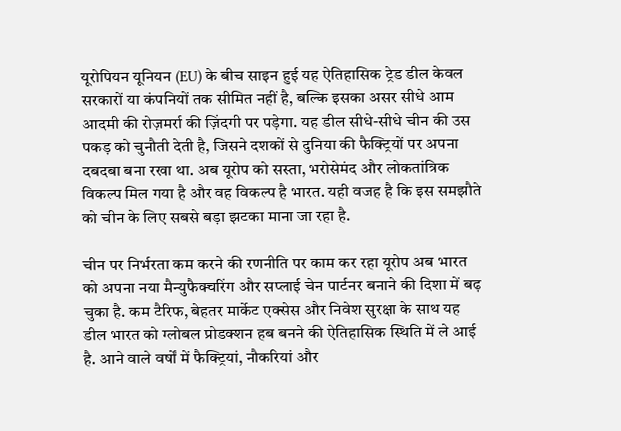यूरोपियन यूनियन (EU) के बीच साइन हुई यह ऐतिहासिक ट्रेड डील केवल सरकारों या कंपनियों तक सीमित नहीं है, बल्कि इसका असर सीधे आम आदमी की रोज़मर्रा की ज़िंदगी पर पड़ेगा. यह डील सीधे-सीधे चीन की उस पकड़ को चुनौती देती है, जिसने दशकों से दुनिया की फैक्ट्रियों पर अपना दबदबा बना रखा था. अब यूरोप को सस्ता, भरोसेमंद और लोकतांत्रिक विकल्प मिल गया है और वह विकल्प है भारत. यही वजह है कि इस समझौते को चीन के लिए सबसे बड़ा झटका माना जा रहा है.

चीन पर निर्भरता कम करने की रणनीति पर काम कर रहा यूरोप अब भारत को अपना नया मैन्युफैक्चरिंग और सप्लाई चेन पार्टनर बनाने की दिशा में बढ़ चुका है. कम टैरिफ, बेहतर मार्केट एक्सेस और निवेश सुरक्षा के साथ यह डील भारत को ग्लोबल प्रोडक्शन हब बनने की ऐतिहासिक स्थिति में ले आई है. आने वाले वर्षों में फैक्ट्रियां, नौकरियां और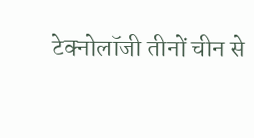टेक्नोलॉजी तीनों चीन से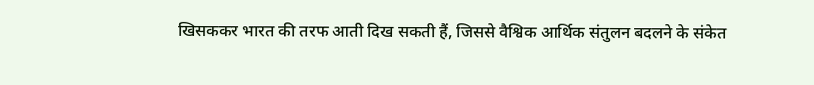खिसककर भारत की तरफ आती दिख सकती हैं, जिससे वैश्विक आर्थिक संतुलन बदलने के संकेत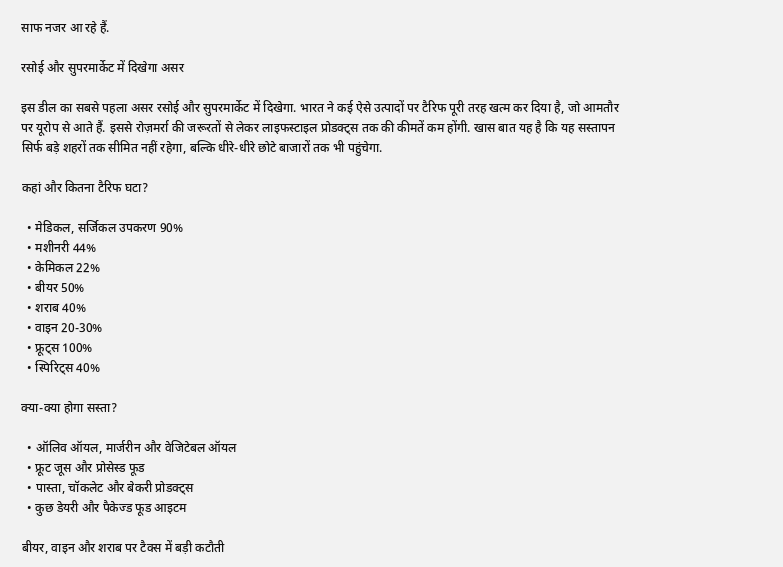साफ नजर आ रहे हैं.

रसोई और सुपरमार्केट में दिखेगा असर

इस डील का सबसे पहला असर रसोई और सुपरमार्केट में दिखेगा. भारत ने कई ऐसे उत्पादों पर टैरिफ पूरी तरह खत्म कर दिया है, जो आमतौर पर यूरोप से आते हैं. इससे रोज़मर्रा की जरूरतों से लेकर लाइफस्टाइल प्रोडक्ट्स तक की कीमतें कम होंगी. खास बात यह है कि यह सस्तापन सिर्फ बड़े शहरों तक सीमित नहीं रहेगा, बल्कि धीरे-धीरे छोटे बाजारों तक भी पहुंचेगा.

कहां और कितना टैरिफ घटा?

  • मेडिकल, सर्जिकल उपकरण 90%
  • मशीनरी 44%
  • केमिकल 22%
  • बीयर 50%
  • शराब 40%
  • वाइन 20-30%
  • फ्रूट्स 100%
  • स्पिरिट्स 40%

क्या-क्या होगा सस्ता?

  • ऑलिव ऑयल, मार्जरीन और वेजिटेबल ऑयल
  • फ्रूट जूस और प्रोसेस्ड फूड
  • पास्ता, चॉकलेट और बेकरी प्रोडक्ट्स
  • कुछ डेयरी और पैकेज्ड फूड आइटम

बीयर, वाइन और शराब पर टैक्स में बड़ी कटौती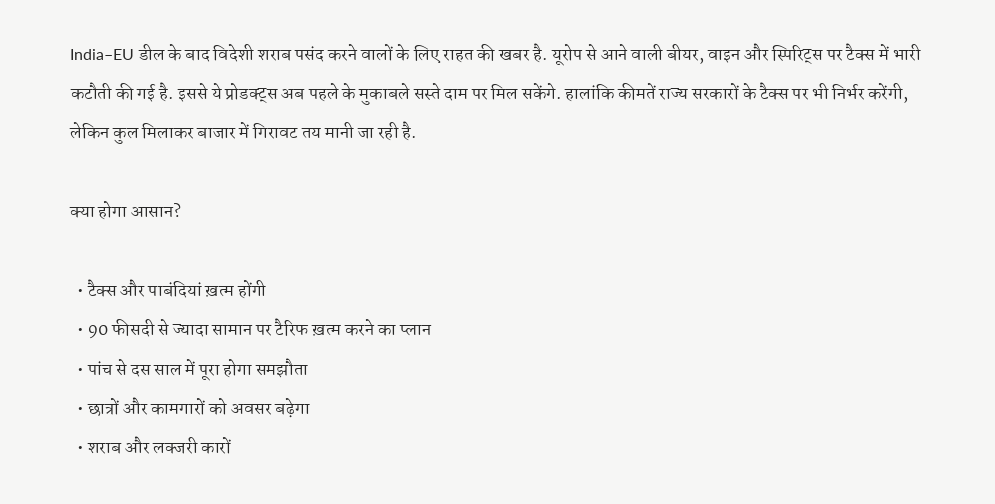India–EU डील के बाद विदेशी शराब पसंद करने वालों के लिए राहत की खबर है. यूरोप से आने वाली बीयर, वाइन और स्पिरिट्स पर टैक्स में भारी कटौती की गई है. इससे ये प्रोडक्ट्स अब पहले के मुकाबले सस्ते दाम पर मिल सकेंगे. हालांकि कीमतें राज्य सरकारों के टैक्स पर भी निर्भर करेंगी, लेकिन कुल मिलाकर बाजार में गिरावट तय मानी जा रही है.

क्या होगा आसान?

  • टैक्स और पाबंदियां ख़त्म होंगी
  • 90 फीसदी से ज्यादा सामान पर टैरिफ ख़त्म करने का प्लान
  • पांच से दस साल में पूरा होगा समझौता
  • छात्रों और कामगारों को अवसर बढ़ेगा
  • शराब और लक्जरी कारों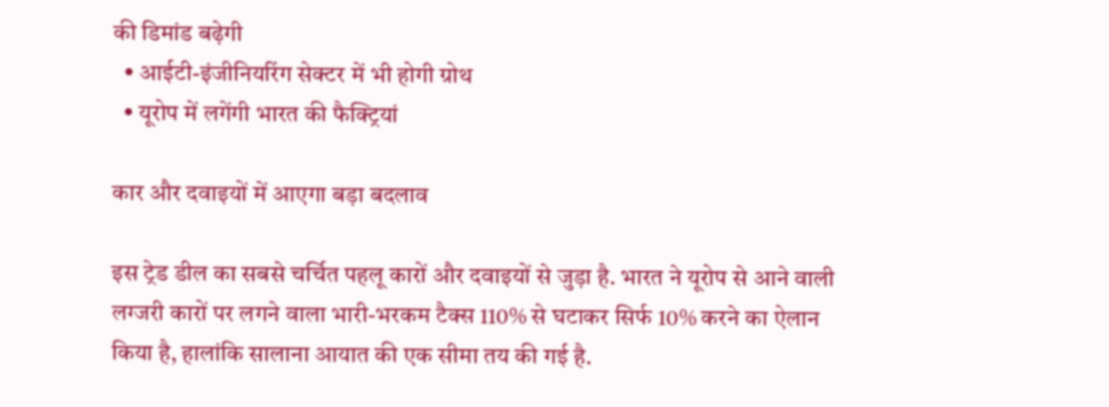की डिमांड बढ़ेगी
  • आईटी-इंजीनियरिंग सेक्टर में भी होगी ग्रोथ
  • यूरोप में लगेंगी भारत की फैक्ट्रियां

कार और दवाइयों में आएगा बड़ा बदलाव

इस ट्रेड डील का सबसे चर्चित पहलू कारों और दवाइयों से जुड़ा है. भारत ने यूरोप से आने वाली लग्जरी कारों पर लगने वाला भारी-भरकम टैक्स 110% से घटाकर सिर्फ 10% करने का ऐलान किया है, हालांकि सालाना आयात की एक सीमा तय की गई है.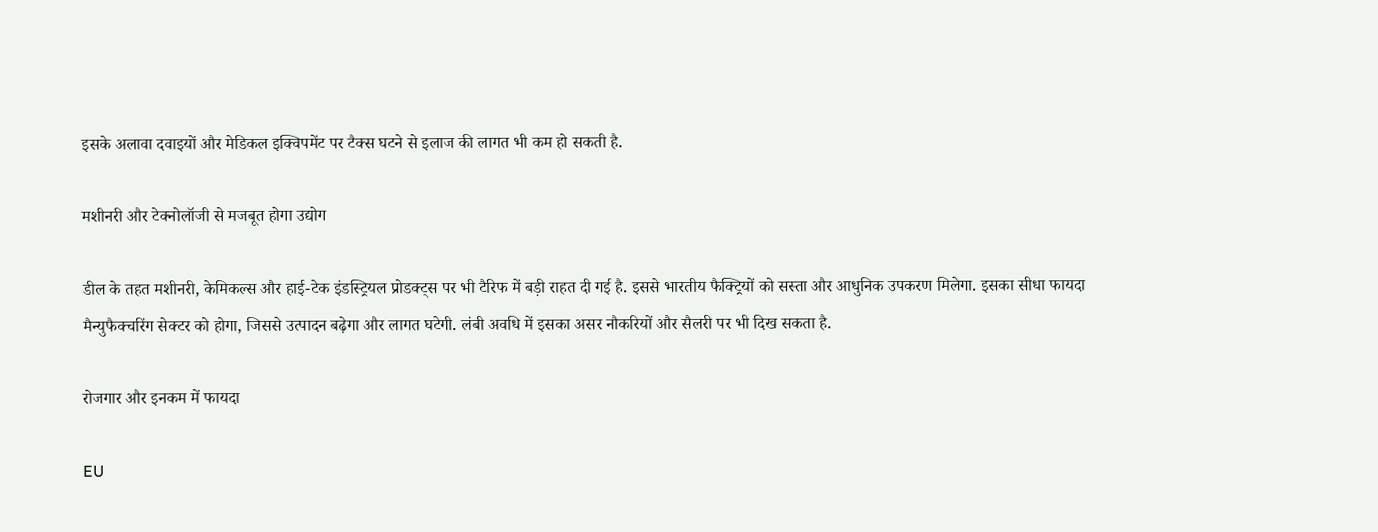इसके अलावा दवाइयों और मेडिकल इक्विपमेंट पर टैक्स घटने से इलाज की लागत भी कम हो सकती है.

मशीनरी और टेक्नोलॉजी से मजबूत होगा उद्योग

डील के तहत मशीनरी, केमिकल्स और हाई-टेक इंडस्ट्रियल प्रोडक्ट्स पर भी टैरिफ में बड़ी राहत दी गई है. इससे भारतीय फैक्ट्रियों को सस्ता और आधुनिक उपकरण मिलेगा. इसका सीधा फायदा मैन्युफैक्चरिंग सेक्टर को होगा, जिससे उत्पादन बढ़ेगा और लागत घटेगी. लंबी अवधि में इसका असर नौकरियों और सैलरी पर भी दिख सकता है.

रोजगार और इनकम में फायदा

EU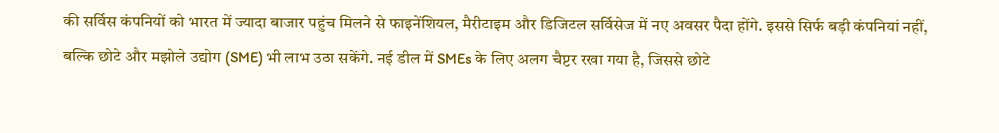की सर्विस कंपनियों को भारत में ज्यादा बाजार पहुंच मिलने से फाइनेंशियल, मैरीटाइम और डिजिटल सर्विसेज में नए अवसर पैदा होंगे. इससे सिर्फ बड़ी कंपनियां नहीं, बल्कि छोटे और मझोले उद्योग (SME) भी लाभ उठा सकेंगे. नई डील में SMEs के लिए अलग चैप्टर रखा गया है, जिससे छोटे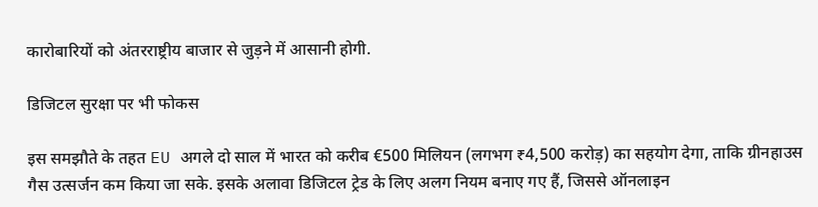कारोबारियों को अंतरराष्ट्रीय बाजार से जुड़ने में आसानी होगी.

डिजिटल सुरक्षा पर भी फोकस

इस समझौते के तहत EU अगले दो साल में भारत को करीब €500 मिलियन (लगभग ₹4,500 करोड़) का सहयोग देगा, ताकि ग्रीनहाउस गैस उत्सर्जन कम किया जा सके. इसके अलावा डिजिटल ट्रेड के लिए अलग नियम बनाए गए हैं, जिससे ऑनलाइन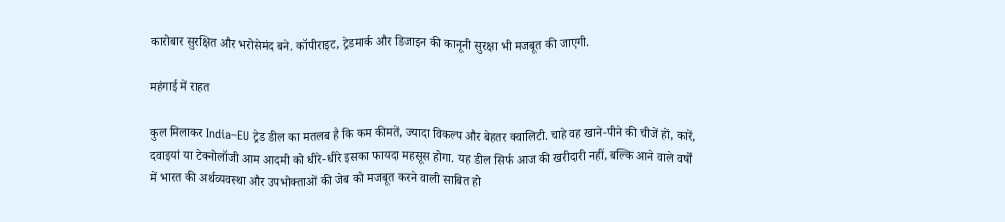कारोबार सुरक्षित और भरोसेमंद बने. कॉपीराइट, ट्रेडमार्क और डिजाइन की कानूनी सुरक्षा भी मजबूत की जाएगी.

महंगाई में राहत

कुल मिलाकर India–EU ट्रेड डील का मतलब है कि कम कीमतें, ज्यादा विकल्प और बेहतर क्वालिटी. चाहे वह खाने-पीने की चीजें हों, कारें, दवाइयां या टेक्नोलॉजी आम आदमी को धीरे-धीरे इसका फायदा महसूस होगा. यह डील सिर्फ आज की खरीदारी नहीं, बल्कि आने वाले वर्षों में भारत की अर्थव्यवस्था और उपभोक्ताओं की जेब को मजबूत करने वाली साबित हो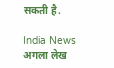सकती है.

India News
अगला लेख